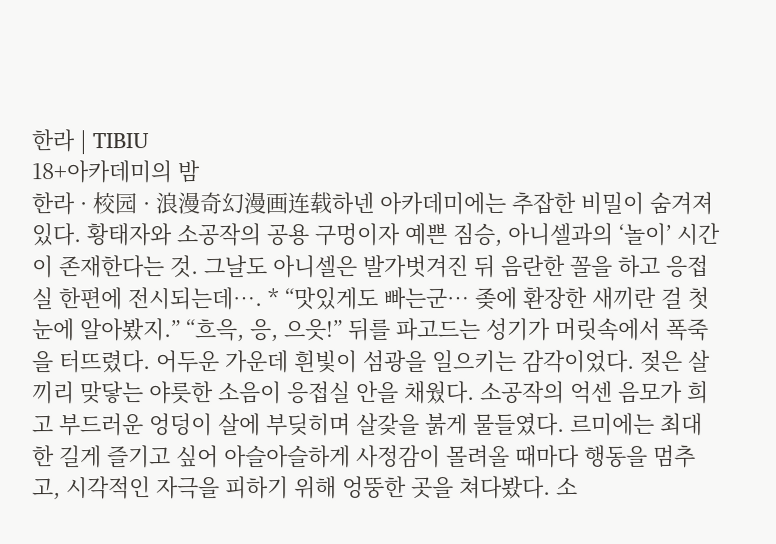한라 | TIBIU
18+아카데미의 밤
한라 · 校园 · 浪漫奇幻漫画连载하넨 아카데미에는 추잡한 비밀이 숨겨져 있다. 황태자와 소공작의 공용 구멍이자 예쁜 짐승, 아니셀과의 ‘놀이’ 시간이 존재한다는 것. 그날도 아니셀은 발가벗겨진 뒤 음란한 꼴을 하고 응접실 한편에 전시되는데…. * “맛있게도 빠는군… 좆에 환장한 새끼란 걸 첫눈에 알아봤지.” “흐윽, 응, 으읏!” 뒤를 파고드는 성기가 머릿속에서 폭죽을 터뜨렸다. 어두운 가운데 흰빛이 섬광을 일으키는 감각이었다. 젖은 살끼리 맞닿는 야릇한 소음이 응접실 안을 채웠다. 소공작의 억센 음모가 희고 부드러운 엉덩이 살에 부딪히며 살갗을 붉게 물들였다. 르미에는 최대한 길게 즐기고 싶어 아슬아슬하게 사정감이 몰려올 때마다 행동을 멈추고, 시각적인 자극을 피하기 위해 엉뚱한 곳을 쳐다봤다. 소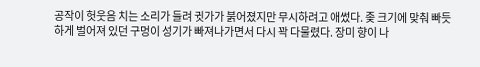공작이 헛웃음 치는 소리가 들려 귓가가 붉어졌지만 무시하려고 애썼다. 좆 크기에 맞춰 빠듯하게 벌어져 있던 구멍이 성기가 빠져나가면서 다시 꽉 다물렸다. 장미 향이 나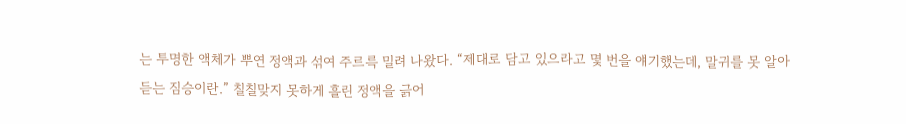는 투명한 액체가 뿌연 정액과 섞여 주르륵 밀려 나왔다. “제대로 담고 있으라고 몇 번을 얘기했는데, 말귀를 못 알아듣는 짐승이란.” 칠칠맞지 못하게 흘린 정액을 긁어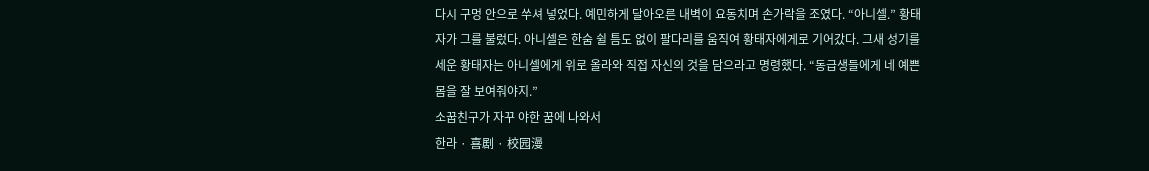다시 구멍 안으로 쑤셔 넣었다. 예민하게 달아오른 내벽이 요동치며 손가락을 조였다. “아니셀.” 황태자가 그를 불렀다. 아니셀은 한숨 쉴 틈도 없이 팔다리를 움직여 황태자에게로 기어갔다. 그새 성기를 세운 황태자는 아니셀에게 위로 올라와 직접 자신의 것을 담으라고 명령했다. “동급생들에게 네 예쁜 몸을 잘 보여줘야지.”
소꿉친구가 자꾸 야한 꿈에 나와서
한라 · 喜剧 · 校园漫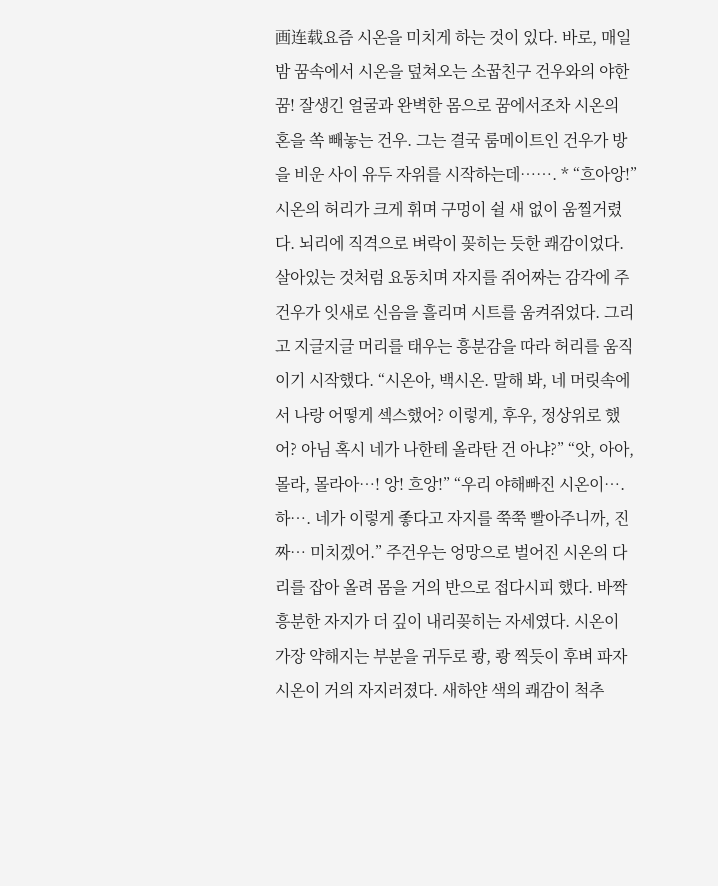画连载요즘 시온을 미치게 하는 것이 있다. 바로, 매일 밤 꿈속에서 시온을 덮쳐오는 소꿉친구 건우와의 야한 꿈! 잘생긴 얼굴과 완벽한 몸으로 꿈에서조차 시온의 혼을 쏙 빼놓는 건우. 그는 결국 룸메이트인 건우가 방을 비운 사이 유두 자위를 시작하는데……. * “흐아앙!” 시온의 허리가 크게 휘며 구멍이 쉴 새 없이 움찔거렸다. 뇌리에 직격으로 벼락이 꽂히는 듯한 쾌감이었다. 살아있는 것처럼 요동치며 자지를 쥐어짜는 감각에 주건우가 잇새로 신음을 흘리며 시트를 움켜쥐었다. 그리고 지글지글 머리를 태우는 흥분감을 따라 허리를 움직이기 시작했다. “시온아, 백시온. 말해 봐, 네 머릿속에서 나랑 어떻게 섹스했어? 이렇게, 후우, 정상위로 했어? 아님 혹시 네가 나한테 올라탄 건 아냐?” “앗, 아아, 몰라, 몰라아…! 앙! 흐앙!” “우리 야해빠진 시온이…. 하…. 네가 이렇게 좋다고 자지를 쭉쭉 빨아주니까, 진짜… 미치겠어.” 주건우는 엉망으로 벌어진 시온의 다리를 잡아 올려 몸을 거의 반으로 접다시피 했다. 바짝 흥분한 자지가 더 깊이 내리꽂히는 자세였다. 시온이 가장 약해지는 부분을 귀두로 쾅, 쾅 찍듯이 후벼 파자 시온이 거의 자지러졌다. 새하얀 색의 쾌감이 척추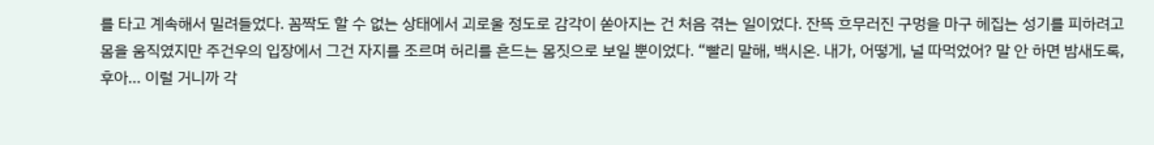를 타고 계속해서 밀려들었다. 꼼짝도 할 수 없는 상태에서 괴로울 정도로 감각이 쏟아지는 건 처음 겪는 일이었다. 잔뜩 흐무러진 구멍을 마구 헤집는 성기를 피하려고 몸을 움직였지만 주건우의 입장에서 그건 자지를 조르며 허리를 흔드는 몸짓으로 보일 뿐이었다. “빨리 말해, 백시온. 내가, 어떻게, 널 따먹었어? 말 안 하면 밤새도록, 후아… 이럴 거니까 각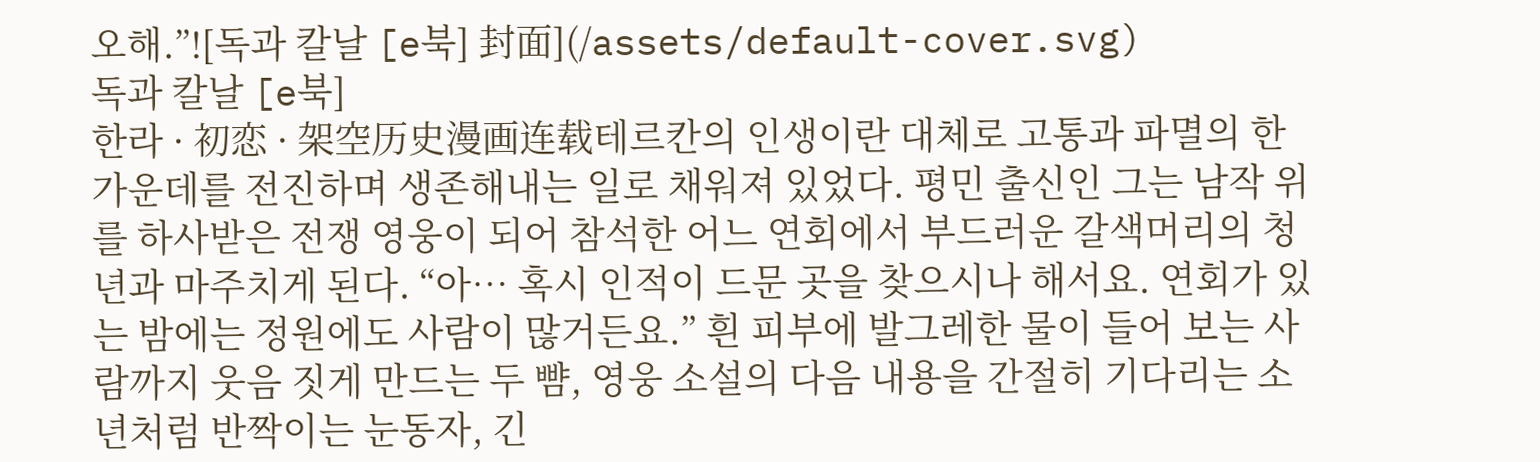오해.”![독과 칼날 [e북] 封面](/assets/default-cover.svg)
독과 칼날 [e북]
한라 · 初恋 · 架空历史漫画连载테르칸의 인생이란 대체로 고통과 파멸의 한가운데를 전진하며 생존해내는 일로 채워져 있었다. 평민 출신인 그는 남작 위를 하사받은 전쟁 영웅이 되어 참석한 어느 연회에서 부드러운 갈색머리의 청년과 마주치게 된다. “아… 혹시 인적이 드문 곳을 찾으시나 해서요. 연회가 있는 밤에는 정원에도 사람이 많거든요.” 흰 피부에 발그레한 물이 들어 보는 사람까지 웃음 짓게 만드는 두 뺨, 영웅 소설의 다음 내용을 간절히 기다리는 소년처럼 반짝이는 눈동자, 긴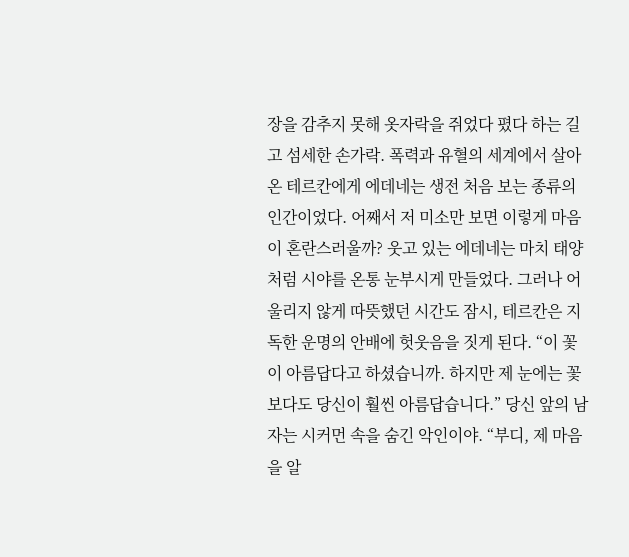장을 감추지 못해 옷자락을 쥐었다 폈다 하는 길고 섬세한 손가락. 폭력과 유혈의 세계에서 살아온 테르칸에게 에데네는 생전 처음 보는 종류의 인간이었다. 어째서 저 미소만 보면 이렇게 마음이 혼란스러울까? 웃고 있는 에데네는 마치 태양처럼 시야를 온통 눈부시게 만들었다. 그러나 어울리지 않게 따뜻했던 시간도 잠시, 테르칸은 지독한 운명의 안배에 헛웃음을 짓게 된다. “이 꽃이 아름답다고 하셨습니까. 하지만 제 눈에는 꽃보다도 당신이 훨씬 아름답습니다.” 당신 앞의 남자는 시커먼 속을 숨긴 악인이야. “부디, 제 마음을 알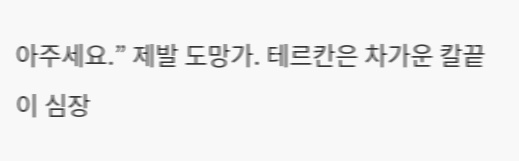아주세요.” 제발 도망가. 테르칸은 차가운 칼끝이 심장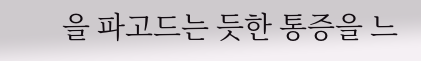을 파고드는 듯한 통증을 느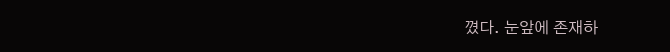꼈다. 눈앞에 존재하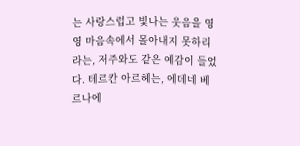는 사랑스럽고 빛나는 웃음을 영영 마음속에서 몰아내지 못하리라는, 저주와도 같은 예감이 들었다. 테르칸 아르헤는, 에데네 베르나에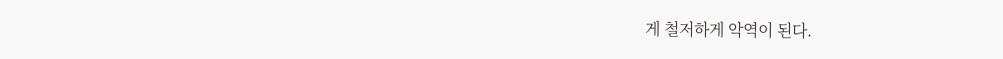게 철저하게 악역이 된다.